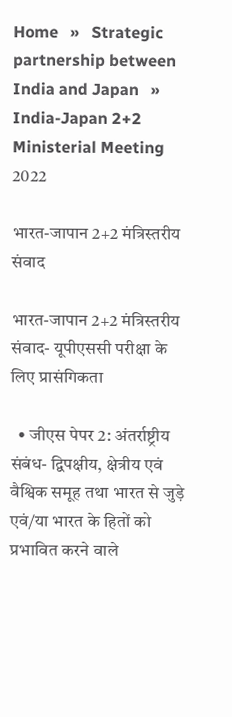Home   »   Strategic partnership between India and Japan   »   India-Japan 2+2 Ministerial Meeting 2022

भारत-जापान 2+2 मंत्रिस्तरीय संवाद

भारत-जापान 2+2 मंत्रिस्तरीय संवाद- यूपीएससी परीक्षा के लिए प्रासंगिकता

  • जीएस पेपर 2: अंतर्राष्ट्रीय संबंध- द्विपक्षीय, क्षेत्रीय एवं वैश्विक समूह तथा भारत से जुड़े एवं/या भारत के हितों को प्रभावित करने वाले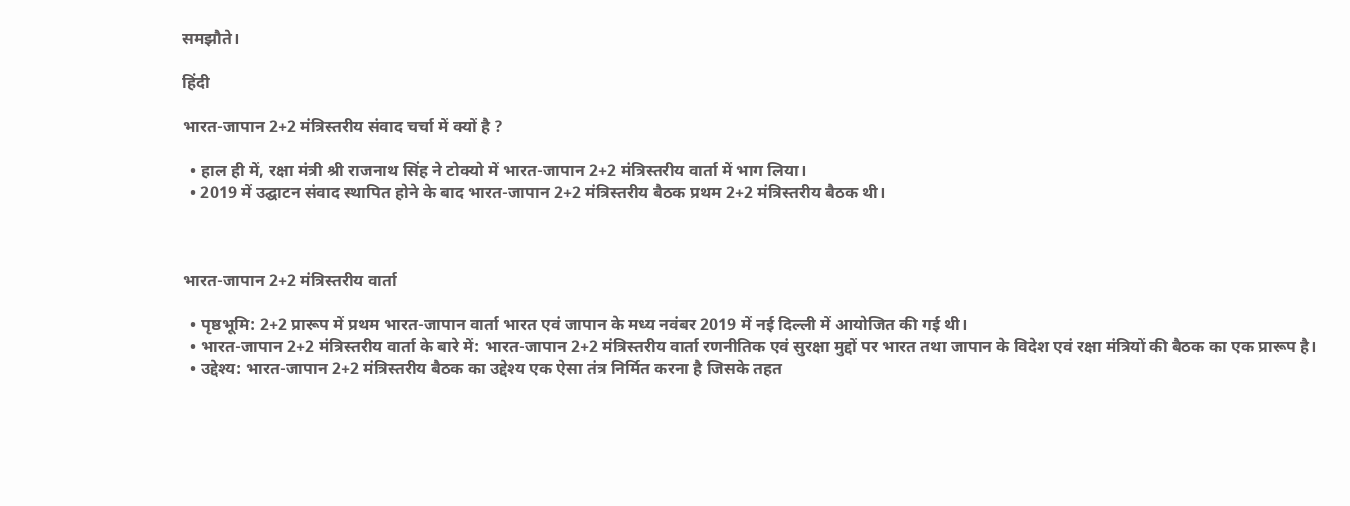समझौते।

हिंदी

भारत-जापान 2+2 मंत्रिस्तरीय संवाद चर्चा में क्यों है ?

  • हाल ही में, रक्षा मंत्री श्री राजनाथ सिंह ने टोक्यो में भारत-जापान 2+2 मंत्रिस्तरीय वार्ता में भाग लिया।
  • 2019 में उद्घाटन संवाद स्थापित होने के बाद भारत-जापान 2+2 मंत्रिस्तरीय बैठक प्रथम 2+2 मंत्रिस्तरीय बैठक थी।



भारत-जापान 2+2 मंत्रिस्तरीय वार्ता

  • पृष्ठभूमि: 2+2 प्रारूप में प्रथम भारत-जापान वार्ता भारत एवं जापान के मध्य नवंबर 2019 में नई दिल्ली में आयोजित की गई थी।
  • भारत-जापान 2+2 मंत्रिस्तरीय वार्ता के बारे में: भारत-जापान 2+2 मंत्रिस्तरीय वार्ता रणनीतिक एवं सुरक्षा मुद्दों पर भारत तथा जापान के विदेश एवं रक्षा मंत्रियों की बैठक का एक प्रारूप है।
  • उद्देश्य: भारत-जापान 2+2 मंत्रिस्तरीय बैठक का उद्देश्य एक ऐसा तंत्र निर्मित करना है जिसके तहत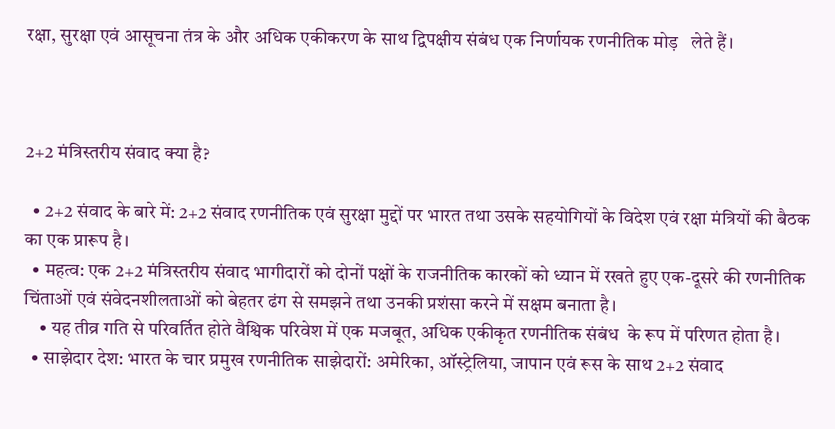रक्षा, सुरक्षा एवं आसूचना तंत्र के और अधिक एकीकरण के साथ द्विपक्षीय संबंध एक निर्णायक रणनीतिक मोड़   लेते हैं।



2+2 मंत्रिस्तरीय संवाद क्या है?

  • 2+2 संवाद के बारे में: 2+2 संवाद रणनीतिक एवं सुरक्षा मुद्दों पर भारत तथा उसके सहयोगियों के विदेश एवं रक्षा मंत्रियों की बैठक का एक प्रारूप है।
  • महत्व: एक 2+2 मंत्रिस्तरीय संवाद भागीदारों को दोनों पक्षों के राजनीतिक कारकों को ध्यान में रखते हुए एक-दूसरे की रणनीतिक चिंताओं एवं संवेदनशीलताओं को बेहतर ढंग से समझने तथा उनकी प्रशंसा करने में सक्षम बनाता है।
    • यह तीव्र गति से परिवर्तित होते वैश्विक परिवेश में एक मजबूत, अधिक एकीकृत रणनीतिक संबंध  के रूप में परिणत होता है।
  • साझेदार देश: भारत के चार प्रमुख रणनीतिक साझेदारों: अमेरिका, ऑस्ट्रेलिया, जापान एवं रूस के साथ 2+2 संवाद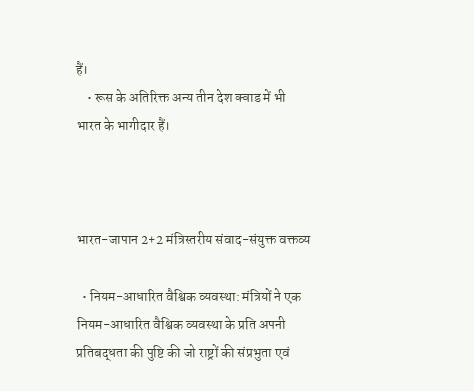हैं।
    • रूस के अतिरिक्त अन्य तीन देश क्वाड में भी भारत के भागीदार हैं।



भारत-जापान 2+2 मंत्रिस्तरीय संवाद-संयुक्त वक्तव्य

  • नियम-आधारित वैश्विक व्यवस्था: मंत्रियों ने एक नियम-आधारित वैश्विक व्यवस्था के प्रति अपनी प्रतिबद्धता की पुष्टि की जो राष्ट्रों की संप्रभुता एवं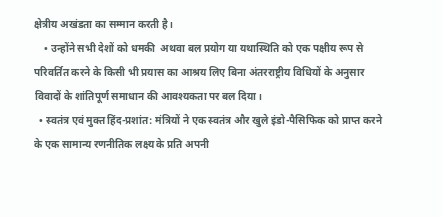क्षेत्रीय अखंडता का सम्मान करती है।
    • उन्होंने सभी देशों को धमकी  अथवा बल प्रयोग या यथास्थिति को एक पक्षीय रूप से परिवर्तित करने के किसी भी प्रयास का आश्रय लिए बिना अंतरराष्ट्रीय विधियों के अनुसार विवादों के शांतिपूर्ण समाधान की आवश्यकता पर बल दिया।
  • स्वतंत्र एवं मुक्त हिंद-प्रशांत: मंत्रियों ने एक स्वतंत्र और खुले इंडो-पैसिफिक को प्राप्त करने के एक सामान्य रणनीतिक लक्ष्य के प्रति अपनी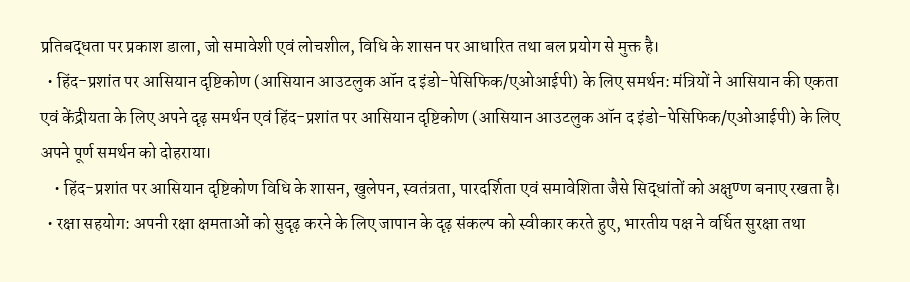प्रतिबद्धता पर प्रकाश डाला, जो समावेशी एवं लोचशील, विधि के शासन पर आधारित तथा बल प्रयोग से मुक्त है।
  • हिंद-प्रशांत पर आसियान दृष्टिकोण (आसियान आउटलुक ऑन द इंडो-पेसिफिक/एओआईपी) के लिए समर्थन: मंत्रियों ने आसियान की एकता  एवं केंद्रीयता के लिए अपने दृढ़ समर्थन एवं हिंद-प्रशांत पर आसियान दृष्टिकोण (आसियान आउटलुक ऑन द इंडो-पेसिफिक/एओआईपी) के लिए अपने पूर्ण समर्थन को दोहराया।
    • हिंद-प्रशांत पर आसियान दृष्टिकोण विधि के शासन, खुलेपन, स्वतंत्रता, पारदर्शिता एवं समावेशिता जैसे सिद्धांतों को अक्षुण्ण बनाए रखता है।
  • रक्षा सहयोग: अपनी रक्षा क्षमताओं को सुदृढ़ करने के लिए जापान के दृढ़ संकल्प को स्वीकार करते हुए, भारतीय पक्ष ने वर्धित सुरक्षा तथा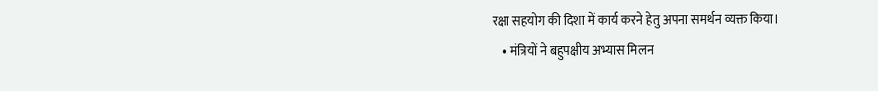रक्षा सहयोग की दिशा में कार्य करने हेतु अपना समर्थन व्यक्त किया।
    • मंत्रियों ने बहुपक्षीय अभ्यास मिलन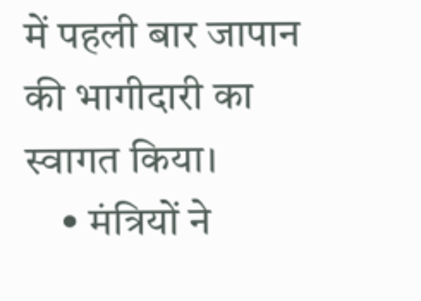में पहली बार जापान की भागीदारी का स्वागत किया।
    • मंत्रियों ने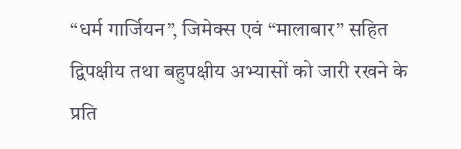“धर्म गार्जियन”, जिमेक्स एवं “मालाबार” सहित द्विपक्षीय तथा बहुपक्षीय अभ्यासों को जारी रखने के प्रति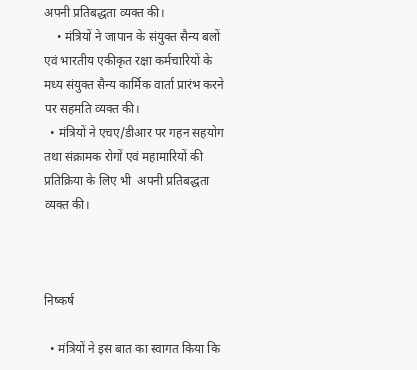अपनी प्रतिबद्धता व्यक्त की।
    • मंत्रियों ने जापान के संयुक्त सैन्य बलों एवं भारतीय एकीकृत रक्षा कर्मचारियों के मध्य संयुक्त सैन्य कार्मिक वार्ता प्रारंभ करने पर सहमति व्यक्त की।
  • मंत्रियों ने एचए/डीआर पर गहन सहयोग तथा संक्रामक रोगों एवं महामारियों की प्रतिक्रिया के लिए भी  अपनी प्रतिबद्धता व्यक्त की।



निष्कर्ष

  • मंत्रियों ने इस बात का स्वागत किया कि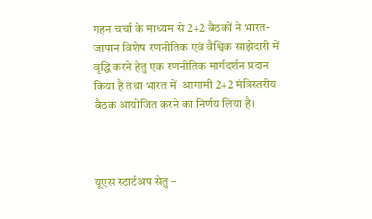गहन चर्चा के माध्यम से 2+2 बैठकों ने भारत-जापान विशेष रणनीतिक एवं वैश्विक साझेदारी में वृद्धि करने हेतु एक रणनीतिक मार्गदर्शन प्रदान किया है तथा भारत में  आगामी 2+2 मंत्रिस्तरीय बैठक आयोजित करने का निर्णय लिया है।



यूएस स्टार्टअप सेतु –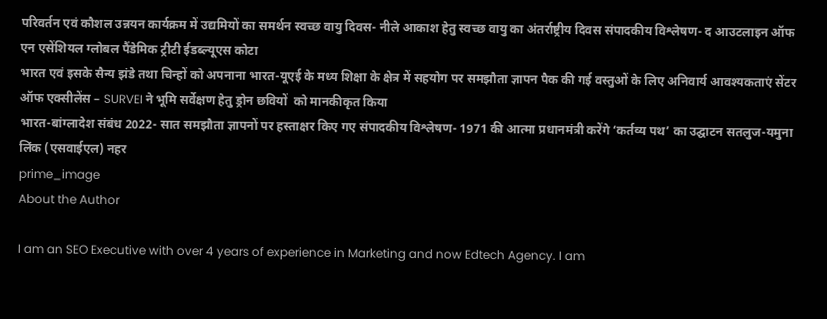परिवर्तन एवं कौशल उन्नयन कार्यक्रम में उद्यमियों का समर्थन स्वच्छ वायु दिवस- नीले आकाश हेतु स्वच्छ वायु का अंतर्राष्ट्रीय दिवस संपादकीय विश्लेषण- द आउटलाइन ऑफ एन एसेंशियल ग्लोबल पैंडेमिक ट्रीटी ईडब्ल्यूएस कोटा
भारत एवं इसके सैन्य झंडे तथा चिन्हों को अपनाना भारत-यूएई के मध्य शिक्षा के क्षेत्र में सहयोग पर समझौता ज्ञापन पैक की गई वस्तुओं के लिए अनिवार्य आवश्यकताएं सेंटर ऑफ एक्सीलेंस – SURVEI ने भूमि सर्वेक्षण हेतु ड्रोन छवियों  को मानकीकृत किया
भारत-बांग्लादेश संबंध 2022- सात समझौता ज्ञापनों पर हस्ताक्षर किए गए संपादकीय विश्लेषण- 1971 की आत्मा प्रधानमंत्री करेंगे ‘कर्तव्य पथ’ का उद्घाटन सतलुज-यमुना लिंक (एसवाईएल) नहर
prime_image
About the Author

I am an SEO Executive with over 4 years of experience in Marketing and now Edtech Agency. I am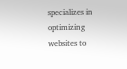specializes in optimizing websites to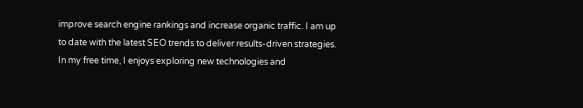improve search engine rankings and increase organic traffic. I am up to date with the latest SEO trends to deliver results-driven strategies. In my free time, I enjoys exploring new technologies and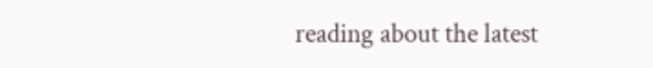reading about the latest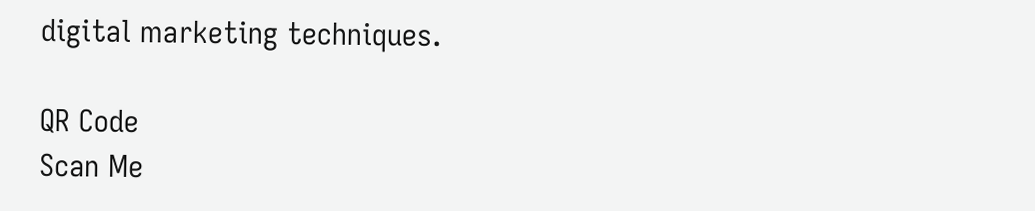digital marketing techniques.

QR Code
Scan Me